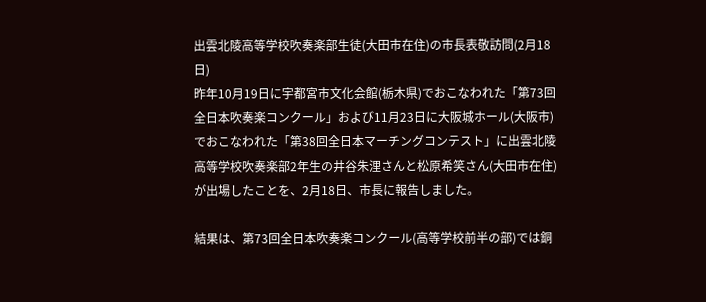出雲北陵高等学校吹奏楽部生徒(大田市在住)の市長表敬訪問(2月18日)
昨年10月19日に宇都宮市文化会館(栃木県)でおこなわれた「第73回全日本吹奏楽コンクール」および11月23日に大阪城ホール(大阪市)でおこなわれた「第38回全日本マーチングコンテスト」に出雲北陵高等学校吹奏楽部2年生の井谷朱浬さんと松原希笑さん(大田市在住)が出場したことを、2月18日、市長に報告しました。

結果は、第73回全日本吹奏楽コンクール(高等学校前半の部)では銅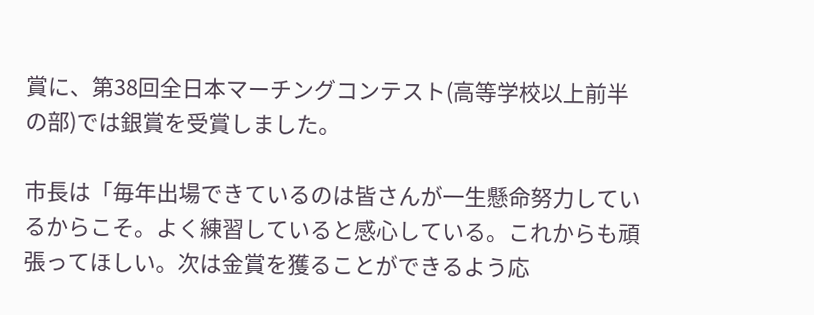賞に、第38回全日本マーチングコンテスト(高等学校以上前半の部)では銀賞を受賞しました。

市長は「毎年出場できているのは皆さんが一生懸命努力しているからこそ。よく練習していると感心している。これからも頑張ってほしい。次は金賞を獲ることができるよう応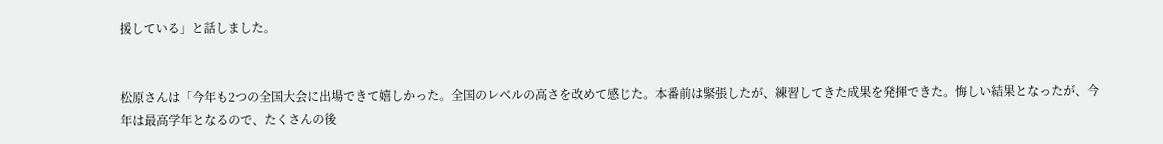援している」と話しました。


松原さんは「今年も2つの全国大会に出場できて嬉しかった。全国のレベルの高さを改めて感じた。本番前は緊張したが、練習してきた成果を発揮できた。悔しい結果となったが、今年は最高学年となるので、たくさんの後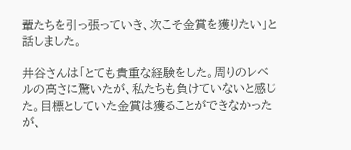輩たちを引っ張っていき、次こそ金賞を獲りたい」と話しました。

井谷さんは「とても貴重な経験をした。周りのレベルの高さに驚いたが、私たちも負けていないと感じた。目標としていた金賞は獲ることができなかったが、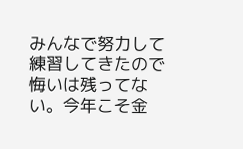みんなで努力して練習してきたので悔いは残ってない。今年こそ金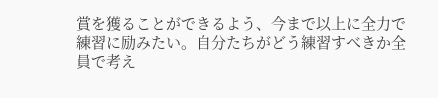賞を獲ることができるよう、今まで以上に全力で練習に励みたい。自分たちがどう練習すべきか全員で考え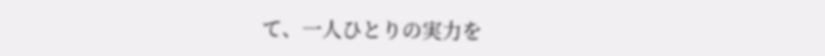て、一人ひとりの実力を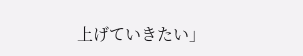上げていきたい」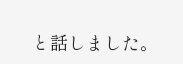と話しました。